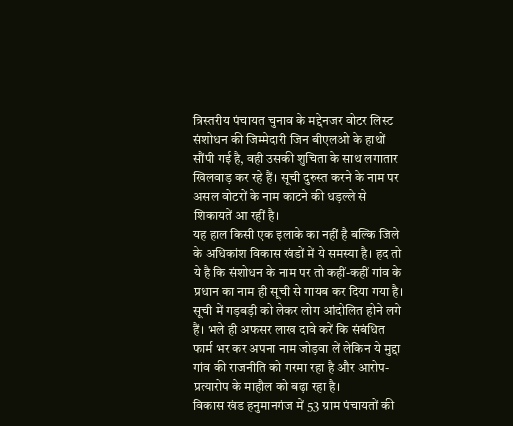त्रिस्तरीय पंचायत चुनाव के मद्देनजर वोटर लिस्ट संशोधन की जिम्मेदारी जिन बीएलओ के हाथों सौंपी गई है, वही उसकी शुचिता के साथ लगातार खिलवाड़ कर रहे हैं। सूची दुरुस्त करने के नाम पर असल वोटरों के नाम काटने की धड़ल्ले से शिकायतें आ रहीं है।
यह हाल किसी एक इलाके का नहीं है बल्कि जिले के अधिकांश विकास खंडों में ये समस्या है। हद तो ये है कि संशोधन के नाम पर तो कहीं-कहीं गांव के प्रधान का नाम ही सूची से गायब कर दिया गया है।
सूची में गड़बड़ी को लेकर लोग आंदोलित होने लगे हैं। भले ही अफसर लाख दावे करें कि संबंधित फार्म भर कर अपना नाम जोड़वा लें लेकिन ये मुद्दा गांव की राजनीति को गरमा रहा है और आरोप-प्रत्यारोप के माहौल को बढ़ा रहा है।
विकास खंड हनुमानगंज में 53 ग्राम पंचायतों की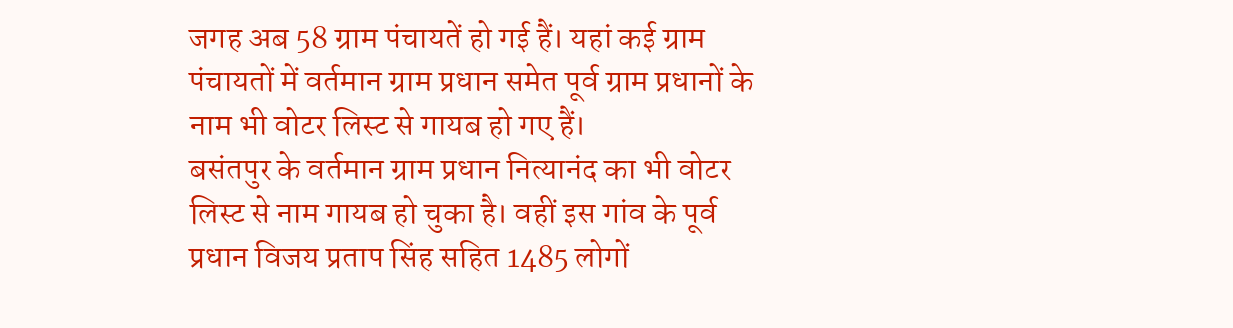जगह अब 58 ग्राम पंचायतें हो गई हैं। यहां कई ग्राम पंचायतों में वर्तमान ग्राम प्रधान समेत पूर्व ग्राम प्रधानों के नाम भी वोटर लिस्ट से गायब हो गए हैं।
बसंतपुर के वर्तमान ग्राम प्रधान नित्यानंद का भी वोटर लिस्ट से नाम गायब हो चुका है। वहीं इस गांव के पूर्व प्रधान विजय प्रताप सिंह सहित 1485 लोगों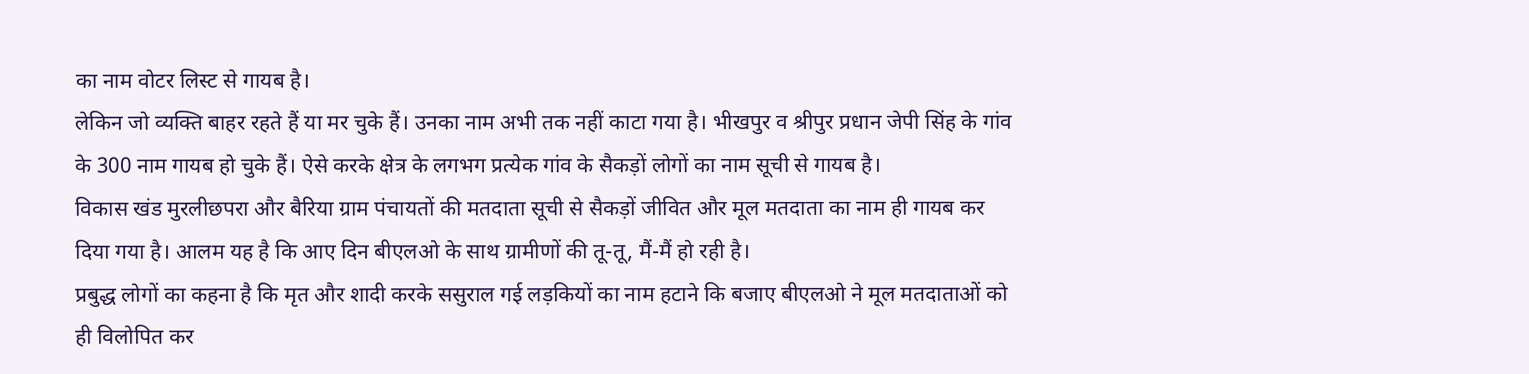का नाम वोटर लिस्ट से गायब है।
लेकिन जो व्यक्ति बाहर रहते हैं या मर चुके हैं। उनका नाम अभी तक नहीं काटा गया है। भीखपुर व श्रीपुर प्रधान जेपी सिंह के गांव के 300 नाम गायब हो चुके हैं। ऐसे करके क्षेत्र के लगभग प्रत्येक गांव के सैकड़ों लोगों का नाम सूची से गायब है।
विकास खंड मुरलीछपरा और बैरिया ग्राम पंचायतों की मतदाता सूची से सैकड़ों जीवित और मूल मतदाता का नाम ही गायब कर दिया गया है। आलम यह है कि आए दिन बीएलओ के साथ ग्रामीणों की तू-तू, मैं-मैं हो रही है।
प्रबुद्ध लोगों का कहना है कि मृत और शादी करके ससुराल गई लड़कियों का नाम हटाने कि बजाए बीएलओ ने मूल मतदाताओं को ही विलोपित कर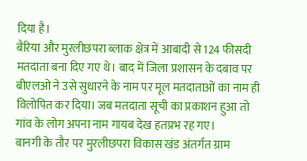दिया है।
बैरिया और मुरलीछपरा ब्लाक क्षेत्र में आबादी से 124 फीसदी मतदाता बना दिए गए थे। बाद में जिला प्रशासन के दबाव पर बीएलओ ने उसे सुधारने के नाम पर मूल मतदाताओं का नाम ही विलोपित कर दिया। जब मतदाता सूची का प्रकाशन हुआ तो गांव के लोग अपना नाम गायब देख हतप्रभ रह गए।
बानगी के तौर पर मुरलीछपरा विकास खंड अंतर्गत ग्राम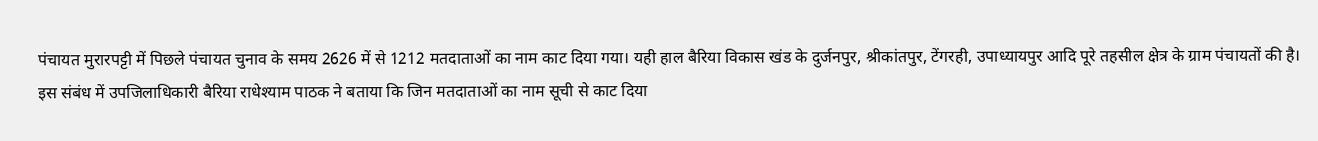पंचायत मुरारपट्टी में पिछले पंचायत चुनाव के समय 2626 में से 1212 मतदाताओं का नाम काट दिया गया। यही हाल बैरिया विकास खंड के दुर्जनपुर, श्रीकांतपुर, टेंगरही, उपाध्यायपुर आदि पूरे तहसील क्षेत्र के ग्राम पंचायतों की है।
इस संबंध में उपजिलाधिकारी बैरिया राधेश्याम पाठक ने बताया कि जिन मतदाताओं का नाम सूची से काट दिया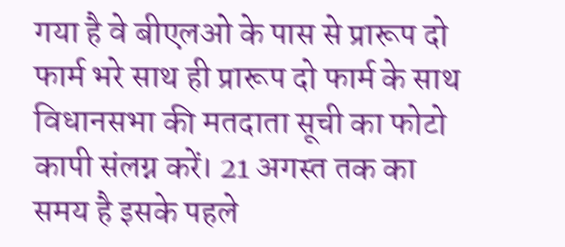गया है वे बीएलओ के पास से प्रारूप दो फार्म भरे साथ ही प्रारूप दो फार्म के साथ विधानसभा की मतदाता सूची का फोटो कापी संलग्न करें। 21 अगस्त तक का समय है इसके पहले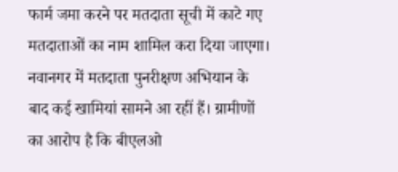फार्म जमा करने पर मतदाता सूची में काटे गए मतदाताओं का नाम शामिल करा दिया जाएगा।
नवानगर में मतदाता पुनरीक्षण अभियान के बाद कई खामियां सामने आ रहीं हैं। ग्रामीणों का आरोप है कि बीएलओ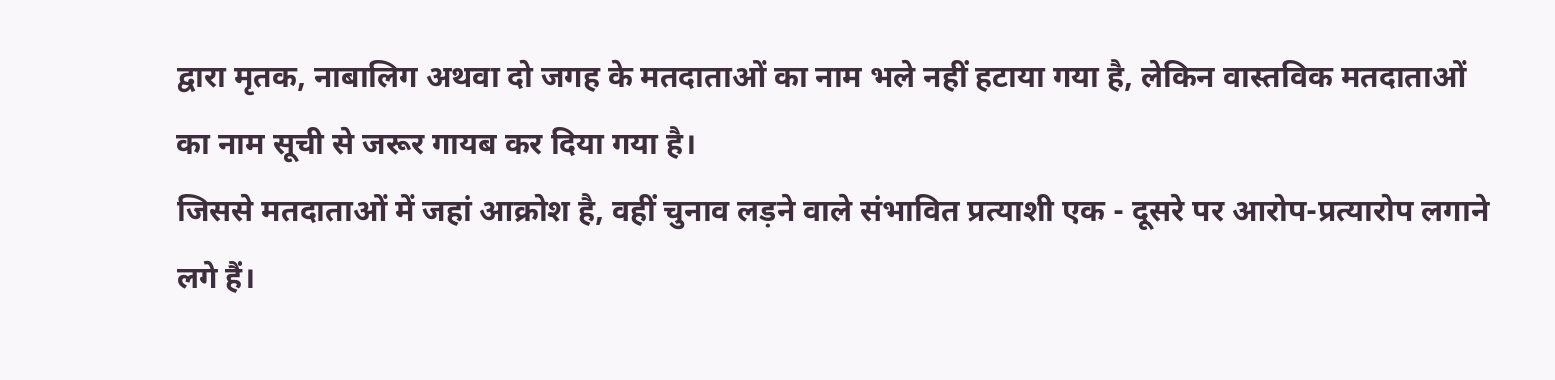द्वारा मृतक, नाबालिग अथवा दो जगह के मतदाताओं का नाम भले नहीं हटाया गया है, लेकिन वास्तविक मतदाताओं का नाम सूची से जरूर गायब कर दिया गया है।
जिससे मतदाताओं में जहां आक्रोश है, वहीं चुनाव लड़ने वाले संभावित प्रत्याशी एक - दूसरे पर आरोप-प्रत्यारोप लगाने लगे हैं।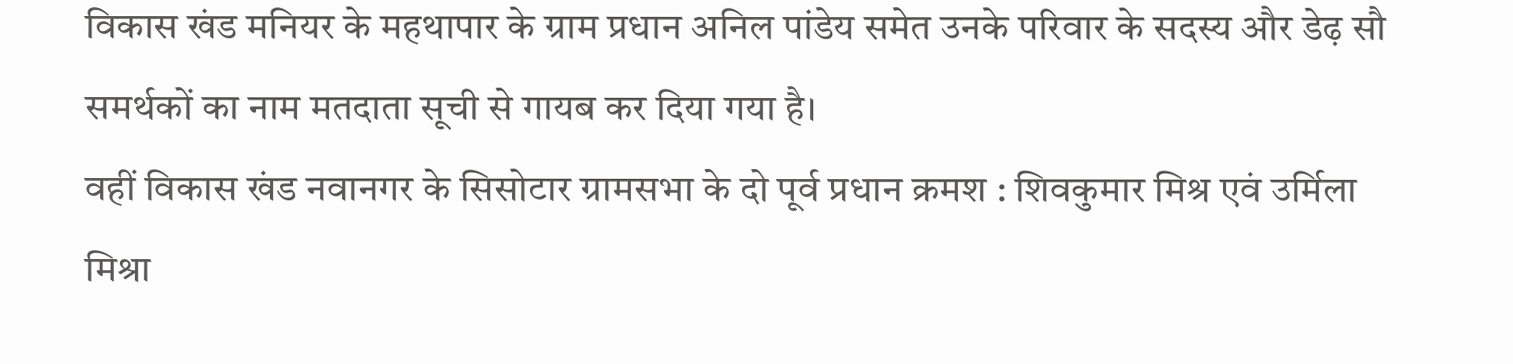विकास खंड मनियर के महथापार के ग्राम प्रधान अनिल पांडेय समेत उनके परिवार के सदस्य और डेढ़ सौ समर्थकों का नाम मतदाता सूची से गायब कर दिया गया है।
वहीं विकास खंड नवानगर के सिसोटार ग्रामसभा के दो पूर्व प्रधान क्रमश : शिवकुमार मिश्र एवं उर्मिला मिश्रा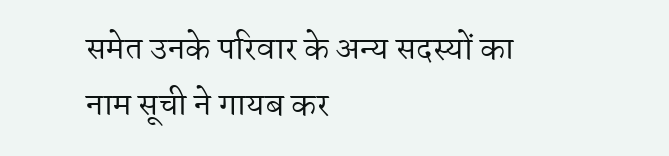समेत उनके परिवार के अन्य सदस्यों का नाम सूची ने गायब कर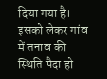दिया गया है। इसको लेकर गांव में तनाव की स्थिति पैदा हो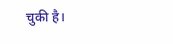चुकी है।